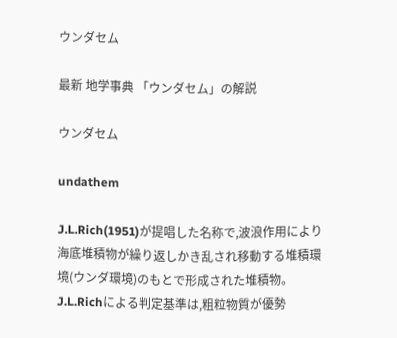ウンダセム

最新 地学事典 「ウンダセム」の解説

ウンダセム

undathem

J.L.Rich(1951)が提唱した名称で,波浪作用により海底堆積物が繰り返しかき乱され移動する堆積環境(ウンダ環境)のもとで形成された堆積物。J.L.Richによる判定基準は,粗粒物質が優勢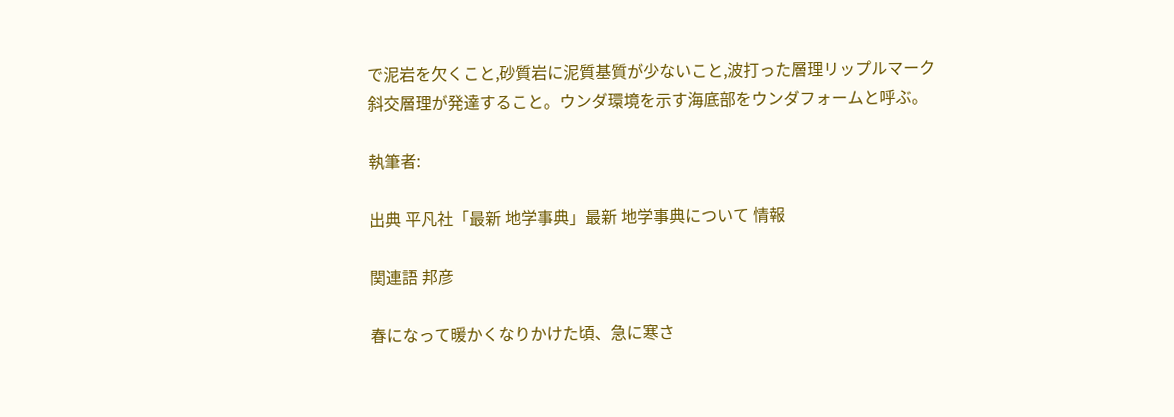で泥岩を欠くこと,砂質岩に泥質基質が少ないこと,波打った層理リップルマーク斜交層理が発達すること。ウンダ環境を示す海底部をウンダフォームと呼ぶ。

執筆者:

出典 平凡社「最新 地学事典」最新 地学事典について 情報

関連語 邦彦

春になって暖かくなりかけた頃、急に寒さ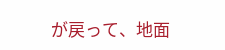が戻って、地面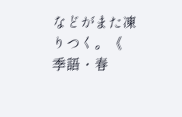などがまた凍りつく。《 季語・春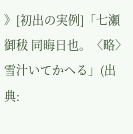》[初出の実例]「七瀬御秡 同晦日也。〈略〉雪汁いてかへる」(出典: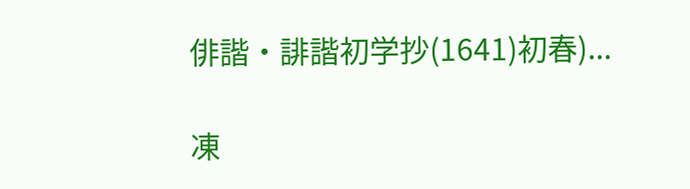俳諧・誹諧初学抄(1641)初春)...

凍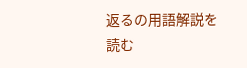返るの用語解説を読む